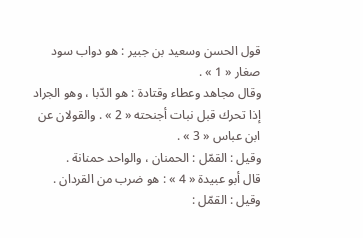قول الحسن وسعيد بن جبير : هو دواب سود صغار « 1 » .
وقال مجاهد وعطاء وقتادة : هو الدّبا ، وهو الجراد إذا تحرك قبل نبات أجنحته « 2 » . والقولان عن ابن عباس « 3 » .
وقيل : القمّل : الحمنان ، والواحد حمنانة .
قال أبو عبيدة « 4 » : هو ضرب من القردان .
وقيل : القمّل :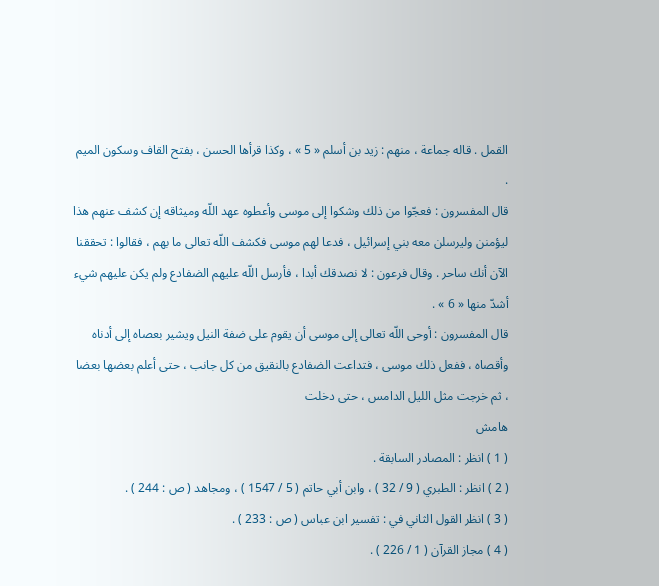القمل . قاله جماعة ، منهم : زيد بن أسلم « 5 » ، وكذا قرأها الحسن ، بفتح القاف وسكون الميم .
قال المفسرون : فعجّوا من ذلك وشكوا إلى موسى وأعطوه عهد اللّه وميثاقه إن كشف عنهم هذا ليؤمنن وليرسلن معه بني إسرائيل ، فدعا لهم موسى فكشف اللّه تعالى ما بهم ، فقالوا : تحققنا الآن أنك ساحر . وقال فرعون : لا نصدقك أبدا ، فأرسل اللّه عليهم الضفادع ولم يكن عليهم شيء أشدّ منها « 6 » .
قال المفسرون : أوحى اللّه تعالى إلى موسى أن يقوم على ضفة النيل ويشير بعصاه إلى أدناه وأقصاه ، ففعل ذلك موسى ، فتداعت الضفادع بالنقيق من كل جانب ، حتى أعلم بعضها بعضا ، ثم خرجت مثل الليل الدامس ، حتى دخلت
هامش
( 1 ) انظر : المصادر السابقة .
( 2 ) انظر : الطبري ( 9 / 32 ) ، وابن أبي حاتم ( 5 / 1547 ) ، ومجاهد ( ص : 244 ) .
( 3 ) انظر القول الثاني في : تفسير ابن عباس ( ص : 233 ) .
( 4 ) مجاز القرآن ( 1 / 226 ) .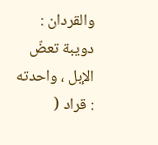والقردان : دويبة تعضّ الإبل ، واحدته : قراد (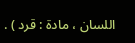اللسان ، مادة : قرد ) .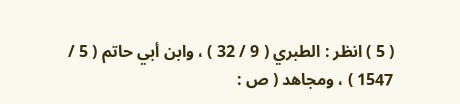( 5 ) انظر : الطبري ( 9 / 32 ) ، وابن أبي حاتم ( 5 / 1547 ) ، ومجاهد ( ص :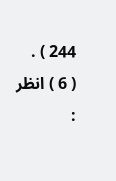244 ) .
( 6 ) انظر :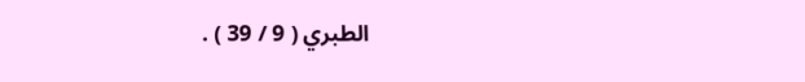الطبري ( 9 / 39 ) .